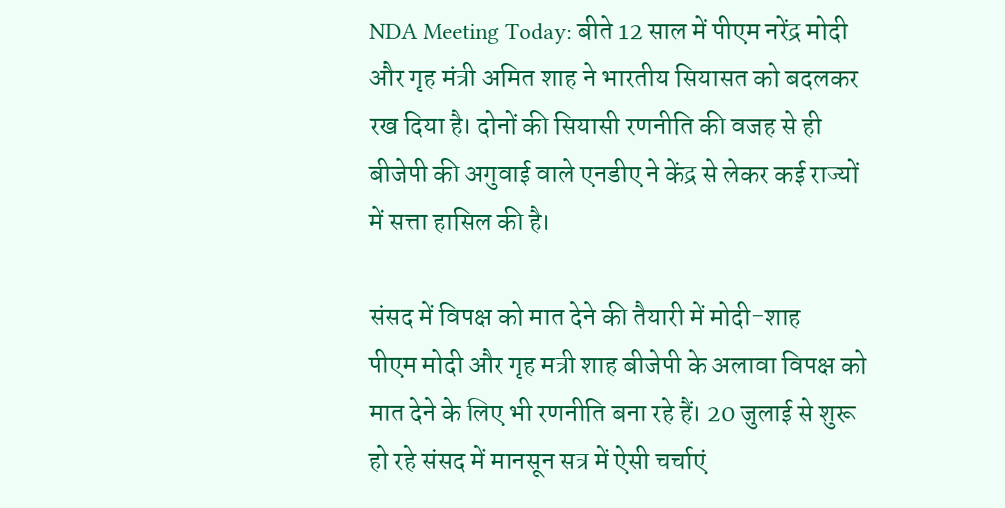NDA Meeting Today: बीते 12 साल में पीएम नरेंद्र मोदी और गृह मंत्री अमित शाह ने भारतीय सियासत को बदलकर रख दिया है। दोनों की सियासी रणनीति की वजह से ही बीजेपी की अगुवाई वाले एनडीए ने केंद्र से लेकर कई राज्यों में सत्ता हासिल की है।

संसद में विपक्ष को मात देने की तैयारी में मोदी-शाह
पीएम मोदी और गृह मत्री शाह बीजेपी के अलावा विपक्ष को मात देने के लिए भी रणनीति बना रहे हैं। 20 जुलाई से शुरू हो रहे संसद में मानसून सत्र में ऐसी चर्चाएं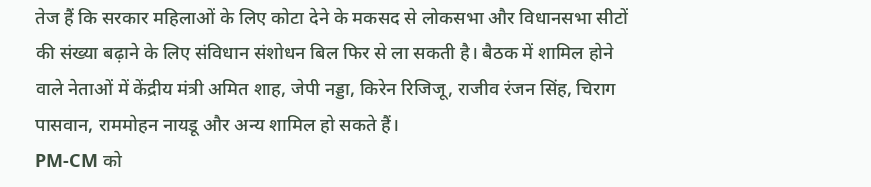तेज हैं कि सरकार महिलाओं के लिए कोटा देने के मकसद से लोकसभा और विधानसभा सीटों की संख्या बढ़ाने के लिए संविधान संशोधन बिल फिर से ला सकती है। बैठक में शामिल होने वाले नेताओं में केंद्रीय मंत्री अमित शाह, जेपी नड्डा, किरेन रिजिजू, राजीव रंजन सिंह, चिराग पासवान, राममोहन नायडू और अन्य शामिल हो सकते हैं।
PM-CM को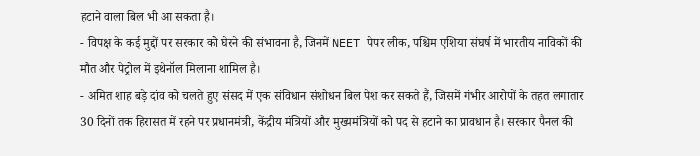हटाने वाला बिल भी आ सकता है।
- विपक्ष के कई मुद्दों पर सरकार को घेरने की संभावना है, जिनमें NEET पेपर लीक, पश्चिम एशिया संघर्ष में भारतीय नाविकों की मौत और पेट्रोल में इथेनॉल मिलाना शामिल है।
- अमित शाह बड़े दांव को चलते हुए संसद में एक संविधान संशोधन बिल पेश कर सकते हैं, जिसमें गंभीर आरोपों के तहत लगातार 30 दिनों तक हिरासत में रहने पर प्रधानमंत्री, केंद्रीय मंत्रियों और मुख्यमंत्रियों को पद से हटाने का प्रावधान है। सरकार पैनल की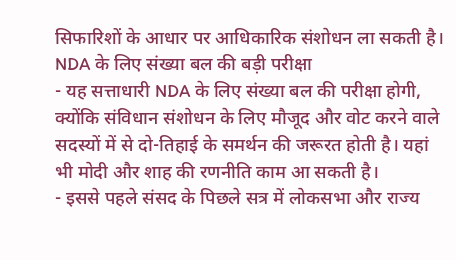सिफारिशों के आधार पर आधिकारिक संशोधन ला सकती है।
NDA के लिए संख्या बल की बड़ी परीक्षा
- यह सत्ताधारी NDA के लिए संख्या बल की परीक्षा होगी, क्योंकि संविधान संशोधन के लिए मौजूद और वोट करने वाले सदस्यों में से दो-तिहाई के समर्थन की जरूरत होती है। यहां भी मोदी और शाह की रणनीति काम आ सकती है।
- इससे पहले संसद के पिछले सत्र में लोकसभा और राज्य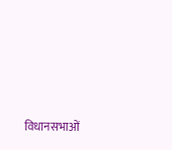विधानसभाओं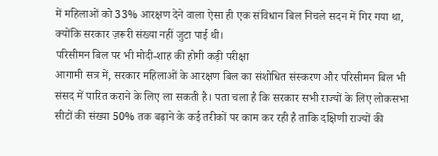में महिलाओं को 33% आरक्षण देने वाला ऐसा ही एक संविधान बिल निचले सदन में गिर गया था, क्योंकि सरकार ज़रूरी संख्या नहीं जुटा पाई थी।
परिसीमन बिल पर भी मोदी-शाह की होगी कड़ी परीक्षा
आगामी सत्र में, सरकार महिलाओं के आरक्षण बिल का संशोधित संस्करण और परिसीमन बिल भी संसद में पारित कराने के लिए ला सकती है। पता चला है कि सरकार सभी राज्यों के लिए लोकसभा सीटों की संख्या 50% तक बढ़ाने के कई तरीकों पर काम कर रही है ताकि दक्षिणी राज्यों की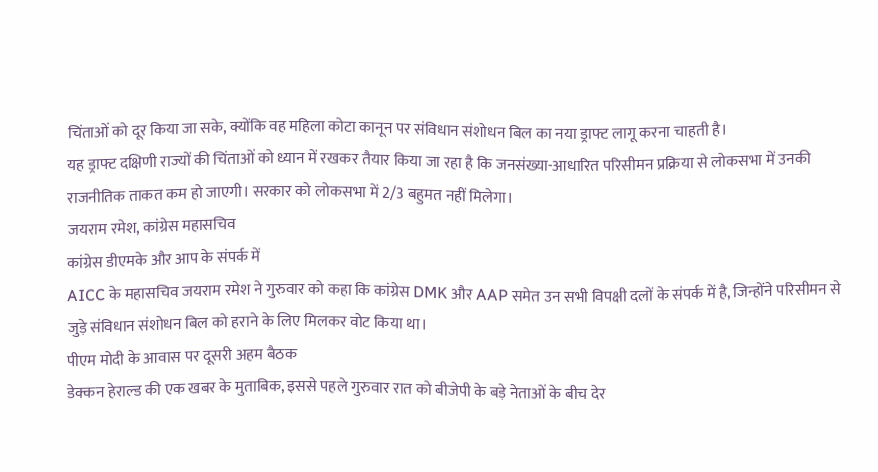चिंताओं को दूर किया जा सके, क्योंकि वह महिला कोटा कानून पर संविधान संशोधन बिल का नया ड्राफ्ट लागू करना चाहती है।
यह ड्राफ्ट दक्षिणी राज्यों की चिंताओं को ध्यान में रखकर तैयार किया जा रहा है कि जनसंख्या-आधारित परिसीमन प्रक्रिया से लोकसभा में उनकी राजनीतिक ताकत कम हो जाएगी। सरकार को लोकसभा में 2/3 बहुमत नहीं मिलेगा।
जयराम रमेश, कांग्रेस महासचिव
कांग्रेस डीएमके और आप के संपर्क में
AICC के महासचिव जयराम रमेश ने गुरुवार को कहा कि कांग्रेस DMK और AAP समेत उन सभी विपक्षी दलों के संपर्क में है, जिन्होंने परिसीमन से जुड़े संविधान संशोधन बिल को हराने के लिए मिलकर वोट किया था।
पीएम मोदी के आवास पर दूसरी अहम बैठक
डेक्कन हेराल्ड की एक खबर के मुताबिक, इससे पहले गुरुवार रात को बीजेपी के बड़े नेताओं के बीच देर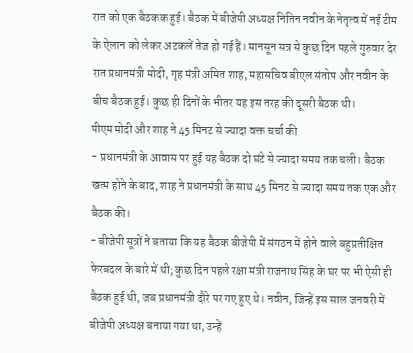रात को एक बैठकक हुई। बैठक में बीजेपी अध्यक्ष नितिन नवीन के नेतृत्व में नई टीम के ऐलान को लेकर अटकलें तेज हो गई हैं। मानसून सत्र से कुछ दिन पहले गुरुवार देर रात प्रधानमंत्री मोदी, गृह मंत्री अमित शाह, महासचिव बीएल संतोष और नवीन के बीच बैठक हुई। कुछ ही दिनों के भीतर यह इस तरह की दूसरी बैठक थी।
पीएम मोदी और शाह ने 45 मिनट से ज्यादा वक्त चर्चा की
- प्रधानमंत्री के आवास पर हुई यह बैठक दो घंटे से ज्यादा समय तक चली। बैठक खत्म होने के बाद, शाह ने प्रधानमंत्री के साथ 45 मिनट से ज्यादा समय तक एक और बैठक की।
- बीजेपी सूत्रों ने बताया कि यह बैठक बीजेपी में संगठन में होने वाले बहुप्रतीक्षित फेरबदल के बारे में थी; कुछ दिन पहले रक्षा मंत्री राजनाथ सिंह के घर पर भी ऐसी ही बैठक हुई थी, जब प्रधानमंत्री दौरे पर गए हुए थे। नवीन, जिन्हें इस साल जनवरी में बीजेपी अध्यक्ष बनाया गया था, उन्हें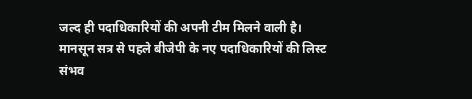जल्द ही पदाधिकारियों की अपनी टीम मिलने वाली है।
मानसून सत्र से पहले बीजेपी के नए पदाधिकारियों की लिस्ट संभव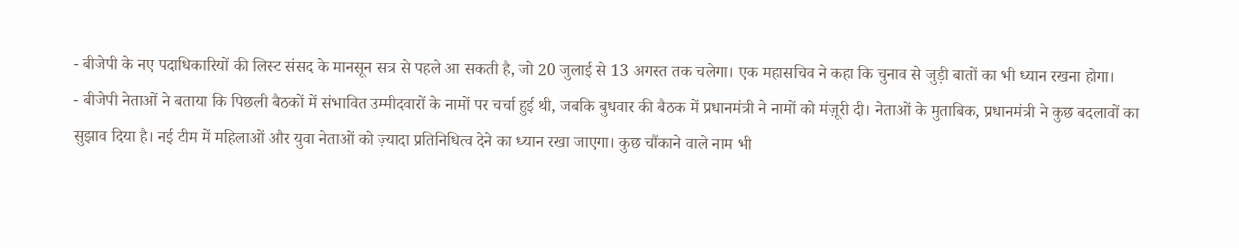- बीजेपी के नए पदाधिकारियों की लिस्ट संसद के मानसून सत्र से पहले आ सकती है, जो 20 जुलाई से 13 अगस्त तक चलेगा। एक महासचिव ने कहा कि चुनाव से जुड़ी बातों का भी ध्यान रखना होगा।
- बीजेपी नेताओं ने बताया कि पिछली बैठकों में संभावित उम्मीदवारों के नामों पर चर्चा हुई थी, जबकि बुधवार की बैठक में प्रधानमंत्री ने नामों को मंज़ूरी दी। नेताओं के मुताबिक, प्रधानमंत्री ने कुछ बदलावों का सुझाव दिया है। नई टीम में महिलाओं और युवा नेताओं को ज़्यादा प्रतिनिधित्व देने का ध्यान रखा जाएगा। कुछ चौंकाने वाले नाम भी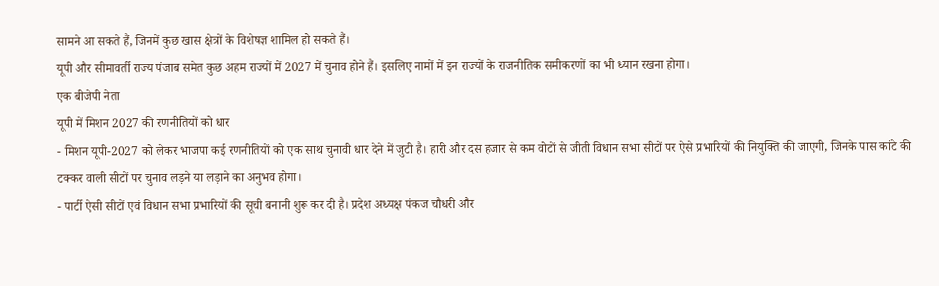सामने आ सकते हैं, जिनमें कुछ खास क्षेत्रों के विशेषज्ञ शामिल हो सकते हैं।
यूपी और सीमावर्ती राज्य पंजाब समेत कुछ अहम राज्यों में 2027 में चुनाव होने हैं। इसलिए नामों में इन राज्यों के राजनीतिक समीकरणों का भी ध्यान रखना होगा।
एक बीजेपी नेता
यूपी में मिशन 2027 की रणनीतियों को धार
- मिशन यूपी-2027 को लेकर भाजपा कई रणनीतियों को एक साथ चुनावी धार देने में जुटी है। हारी और दस हजार से कम वोटों से जीती विधान सभा सीटों पर ऐसे प्रभारियों की नियुक्ति की जाएगी, जिनके पास कांटे की टक्कर वाली सीटों पर चुनाव लड़ने या लड़ाने का अनुभव होगा।
- पार्टी ऐसी सीटों एवं विधान सभा प्रभारियों की सूची बनानी शुरू कर दी है। प्रदेश अध्यक्ष पंकज चौधरी और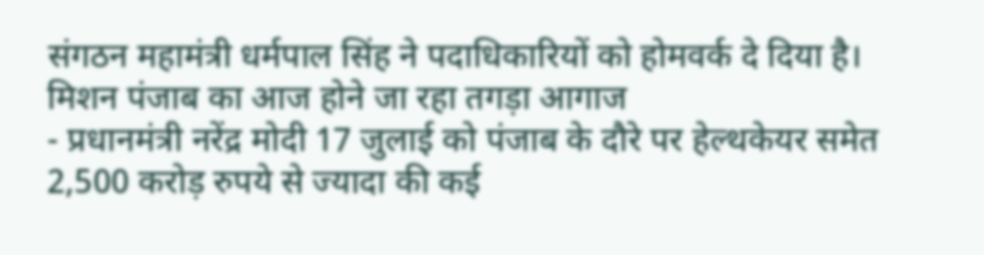संगठन महामंत्री धर्मपाल सिंह ने पदाधिकारियों को होमवर्क दे दिया है।
मिशन पंजाब का आज होने जा रहा तगड़ा आगाज
- प्रधानमंत्री नरेंद्र मोदी 17 जुलाई को पंजाब के दौरे पर हेल्थकेयर समेत 2,500 करोड़ रुपये से ज्यादा की कई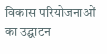विकास परियोजनाओं का उद्घाटन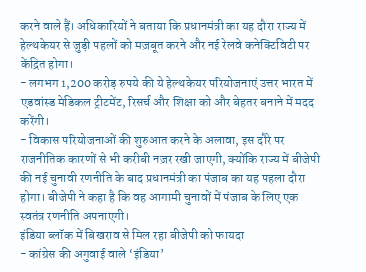करने वाले हैं। अधिकारियों ने बताया कि प्रधानमंत्री का यह दौरा राज्य में हेल्थकेयर से जुड़ी पहलों को मज़बूत करने और नई रेलवे कनेक्टिविटी पर केंद्रित होगा।
- लगभग 1,200 करोड़ रुपये की ये हेल्थकेयर परियोजनाएं उत्तर भारत में एडवांस्ड मेडिकल ट्रीटमेंट, रिसर्च और शिक्षा को और बेहतर बनाने में मदद करेंगी।
- विकास परियोजनाओं की शुरुआत करने के अलावा, इस दौरे पर राजनीतिक कारणों से भी करीबी नज़र रखी जाएगी, क्योंकि राज्य में बीजेपी की नई चुनावी रणनीति के बाद प्रधानमंत्री का पंजाब का यह पहला दौरा होगा। बीजेपी ने कहा है कि वह आगामी चुनावों में पंजाब के लिए एक स्वतंत्र रणनीति अपनाएगी।
इंडिया ब्लॉक में बिखराव से मिल रहा बीजेपी को फायदा
- कांग्रेस की अगुवाई वाले ‘इंडिया’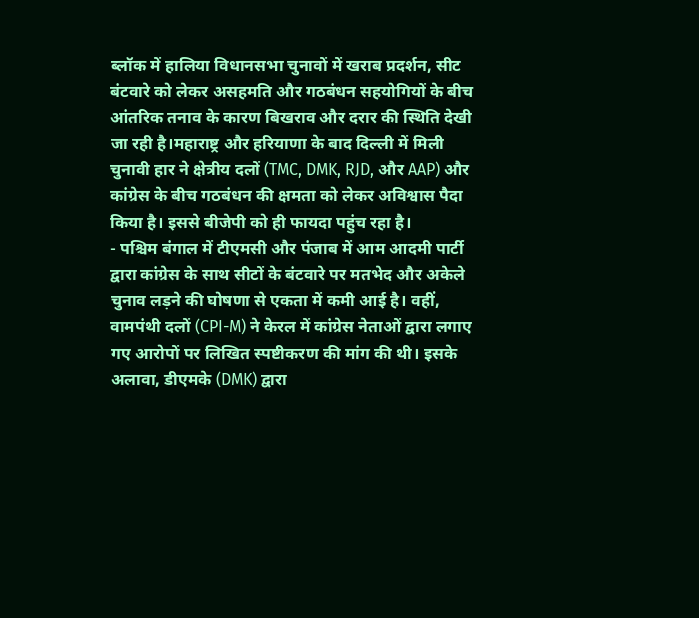ब्लॉक में हालिया विधानसभा चुनावों में खराब प्रदर्शन, सीट बंटवारे को लेकर असहमति और गठबंधन सहयोगियों के बीच आंतरिक तनाव के कारण बिखराव और दरार की स्थिति देखी जा रही है।महाराष्ट्र और हरियाणा के बाद दिल्ली में मिली चुनावी हार ने क्षेत्रीय दलों (TMC, DMK, RJD, और AAP) और कांग्रेस के बीच गठबंधन की क्षमता को लेकर अविश्वास पैदा किया है। इससे बीजेपी को ही फायदा पहुंच रहा है।
- पश्चिम बंगाल में टीएमसी और पंजाब में आम आदमी पार्टी द्वारा कांग्रेस के साथ सीटों के बंटवारे पर मतभेद और अकेले चुनाव लड़ने की घोषणा से एकता में कमी आई है। वहीं, वामपंथी दलों (CPI-M) ने केरल में कांग्रेस नेताओं द्वारा लगाए गए आरोपों पर लिखित स्पष्टीकरण की मांग की थी। इसके अलावा, डीएमके (DMK) द्वारा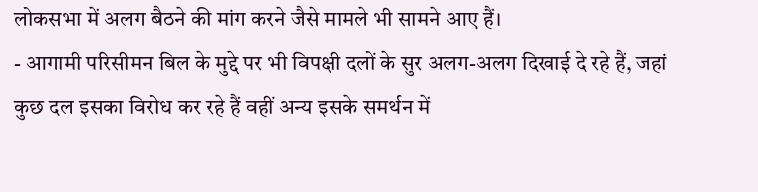लोकसभा में अलग बैठने की मांग करने जैसे मामले भी सामने आए हैं।
- आगामी परिसीमन बिल के मुद्दे पर भी विपक्षी दलों के सुर अलग-अलग दिखाई दे रहे हैं, जहां कुछ दल इसका विरोध कर रहे हैं वहीं अन्य इसके समर्थन में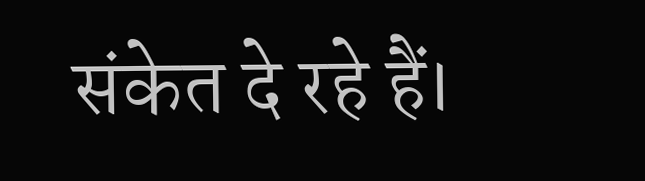संकेत दे रहे हैं।